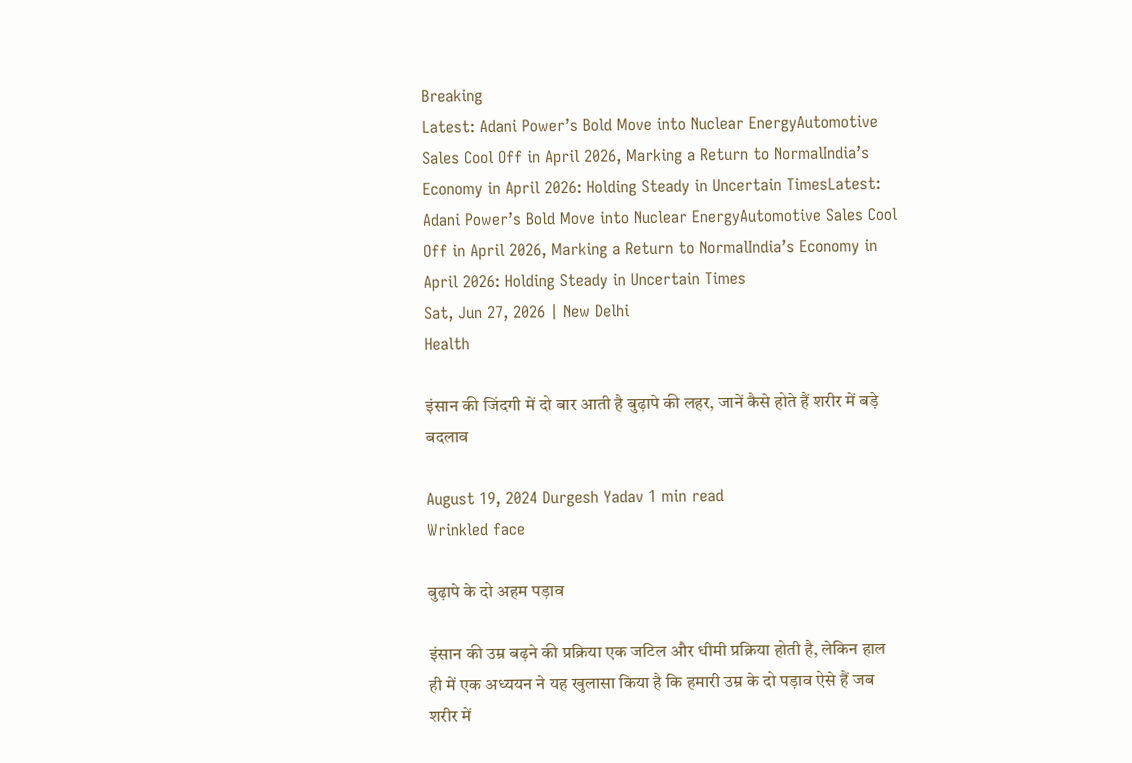Breaking
Latest: Adani Power’s Bold Move into Nuclear EnergyAutomotive Sales Cool Off in April 2026, Marking a Return to NormalIndia’s Economy in April 2026: Holding Steady in Uncertain TimesLatest: Adani Power’s Bold Move into Nuclear EnergyAutomotive Sales Cool Off in April 2026, Marking a Return to NormalIndia’s Economy in April 2026: Holding Steady in Uncertain Times
Sat, Jun 27, 2026 | New Delhi
Health

इंसान की जिंदगी में दो बार आती है बुढ़ापे की लहर, जानें कैसे होते हैं शरीर में बड़े बदलाव

August 19, 2024 Durgesh Yadav 1 min read
Wrinkled face

बुढ़ापे के दो अहम पड़ाव

इंसान की उम्र बढ़ने की प्रक्रिया एक जटिल और धीमी प्रक्रिया होती है, लेकिन हाल ही में एक अध्ययन ने यह खुलासा किया है कि हमारी उम्र के दो पड़ाव ऐसे हैं जब शरीर में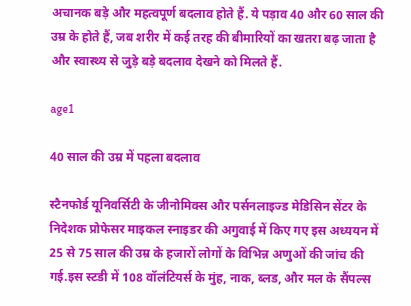अचानक बड़े और महत्वपूर्ण बदलाव होते हैं. ये पड़ाव 40 और 60 साल की उम्र के होते हैं, जब शरीर में कई तरह की बीमारियों का खतरा बढ़ जाता है और स्वास्थ्य से जुड़े बड़े बदलाव देखने को मिलते हैं.

age1

40 साल की उम्र में पहला बदलाव

स्टैनफोर्ड यूनिवर्सिटी के जीनोमिक्स और पर्सनलाइज्ड मेडिसिन सेंटर के निदेशक प्रोफेसर माइकल स्नाइडर की अगुवाई में किए गए इस अध्ययन में 25 से 75 साल की उम्र के हजारों लोगों के विभिन्न अणुओं की जांच की गई.इस स्टडी में 108 वॉलंटियर्स के मुंह, नाक, ब्लड, और मल के सैंपल्स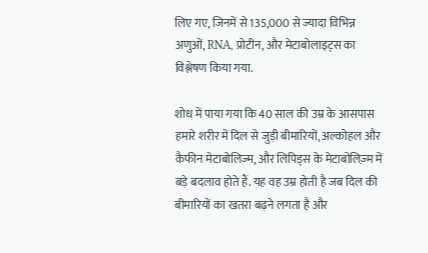लिए गए, जिनमें से 135,000 से ज्यादा विभिन्न अणुओं, RNA, प्रोटीन, और मेटाबोलाइट्स का विश्लेषण किया गया.

शोध में पाया गया कि 40 साल की उम्र के आसपास हमारे शरीर में दिल से जुड़ी बीमारियों, अल्कोहल और कैफीन मेटाबोलिज्म, और लिपिड्स के मेटाबोलिज़्म में बड़े बदलाव होते हैं. यह वह उम्र होती है जब दिल की बीमारियों का खतरा बढ़ने लगता है और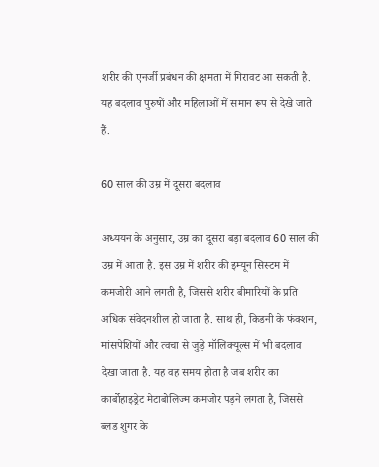शरीर की एनर्जी प्रबंधन की क्षमता में गिरावट आ सकती है. यह बदलाव पुरुषों और महिलाओं में समान रूप से देखे जाते हैं.

60 साल की उम्र में दूसरा बदलाव

अध्ययन के अनुसार, उम्र का दूसरा बड़ा बदलाव 60 साल की उम्र में आता है. इस उम्र में शरीर की इम्यून सिस्टम में कमजोरी आने लगती है, जिससे शरीर बीमारियों के प्रति अधिक संवेदनशील हो जाता है. साथ ही, किडनी के फंक्शन, मांसपेशियों और त्वचा से जुड़े मॉलिक्यूल्स में भी बदलाव देखा जाता है. यह वह समय होता है जब शरीर का कार्बोहाइड्रेट मेटाबोलिज्म कमजोर पड़ने लगता है, जिससे ब्लड शुगर के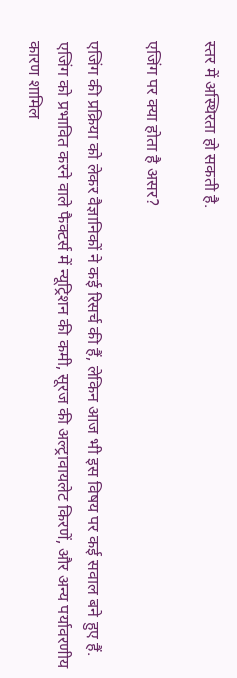स्तर में अस्थिरता हो सकती है.

एजिंग पर क्या होता है असर?

एजिंग की प्रक्रिया को लेकर वैज्ञानिकों ने कई रिसर्च की हैं, लेकिन आज भी इस विषय पर कई सवाल बने हुए हैं. एजिंग को प्रभावित करने वाले फैक्टर्स में न्यूट्रिशन की कमी, सूरज की अल्ट्रावायलेट किरणें, और अन्य पर्यावरणीय कारण शामिल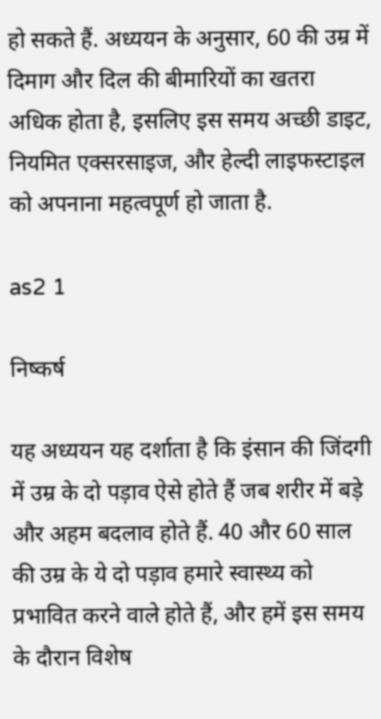हो सकते हैं. अध्ययन के अनुसार, 60 की उम्र में दिमाग और दिल की बीमारियों का खतरा अधिक होता है, इसलिए इस समय अच्छी डाइट, नियमित एक्सरसाइज, और हेल्दी लाइफस्टाइल को अपनाना महत्वपूर्ण हो जाता है.

as2 1

निष्कर्ष

यह अध्ययन यह दर्शाता है कि इंसान की जिंदगी में उम्र के दो पड़ाव ऐसे होते हैं जब शरीर में बड़े और अहम बदलाव होते हैं. 40 और 60 साल की उम्र के ये दो पड़ाव हमारे स्वास्थ्य को प्रभावित करने वाले होते हैं, और हमें इस समय के दौरान विशेष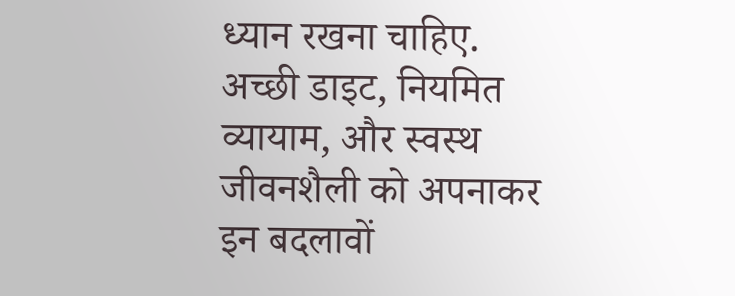ध्यान रखना चाहिए. अच्छी डाइट, नियमित व्यायाम, और स्वस्थ जीवनशैली को अपनाकर इन बदलावों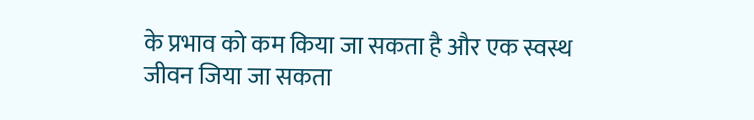के प्रभाव को कम किया जा सकता है और एक स्वस्थ जीवन जिया जा सकता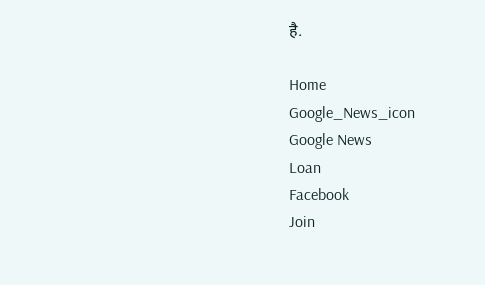है.

Home
Google_News_icon
Google News
Loan
Facebook
Join